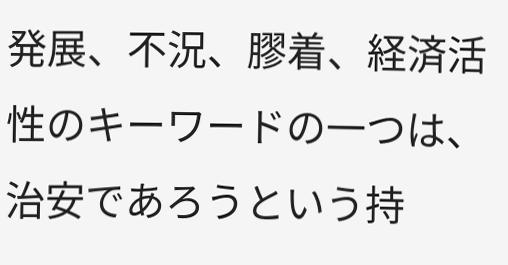発展、不況、膠着、経済活性のキーワードの一つは、治安であろうという持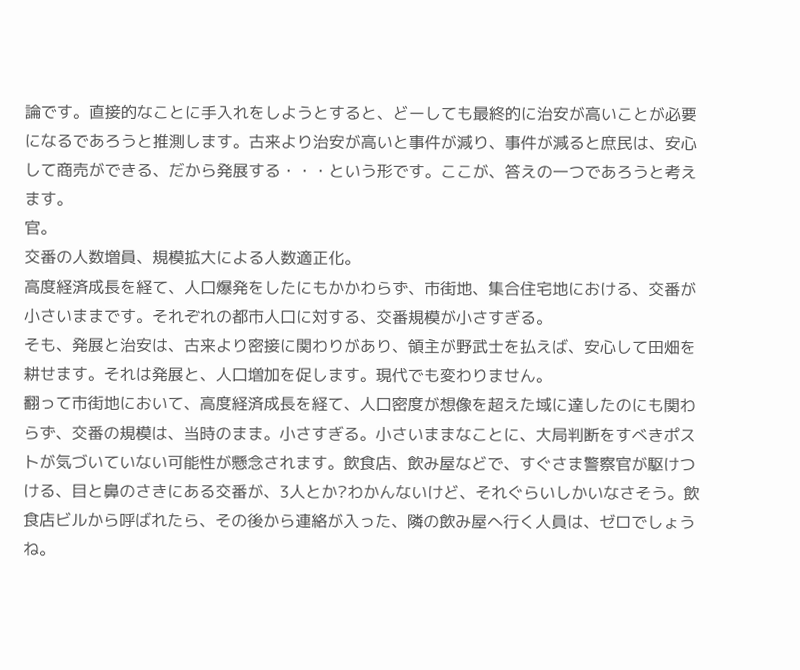論です。直接的なことに手入れをしようとすると、どーしても最終的に治安が高いことが必要になるであろうと推測します。古来より治安が高いと事件が減り、事件が減ると庶民は、安心して商売ができる、だから発展する・・・という形です。ここが、答えの一つであろうと考えます。
官。
交番の人数増員、規模拡大による人数適正化。
高度経済成長を経て、人口爆発をしたにもかかわらず、市街地、集合住宅地における、交番が小さいままです。それぞれの都市人口に対する、交番規模が小さすぎる。
そも、発展と治安は、古来より密接に関わりがあり、領主が野武士を払えば、安心して田畑を耕せます。それは発展と、人口増加を促します。現代でも変わりません。
翻って市街地において、高度経済成長を経て、人口密度が想像を超えた域に達したのにも関わらず、交番の規模は、当時のまま。小さすぎる。小さいままなことに、大局判断をすべきポストが気づいていない可能性が懸念されます。飲食店、飲み屋などで、すぐさま警察官が駆けつける、目と鼻のさきにある交番が、3人とか?わかんないけど、それぐらいしかいなさそう。飲食店ビルから呼ばれたら、その後から連絡が入った、隣の飲み屋へ行く人員は、ゼロでしょうね。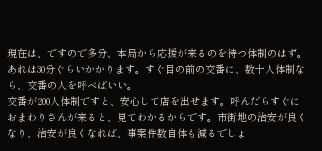現在は、ですので多分、本局から応援が来るのを待つ体制のはず。あれは30分ぐらいかかります。すぐ目の前の交番に、数十人体制なら、交番の人を呼べばいい。
交番が200人体制ですと、安心して店を出せます。呼んだらすぐにおまわりさんが来ると、見てわかるからです。市街地の治安が良くなり、治安が良くなれば、事案件数自体も減るでしょ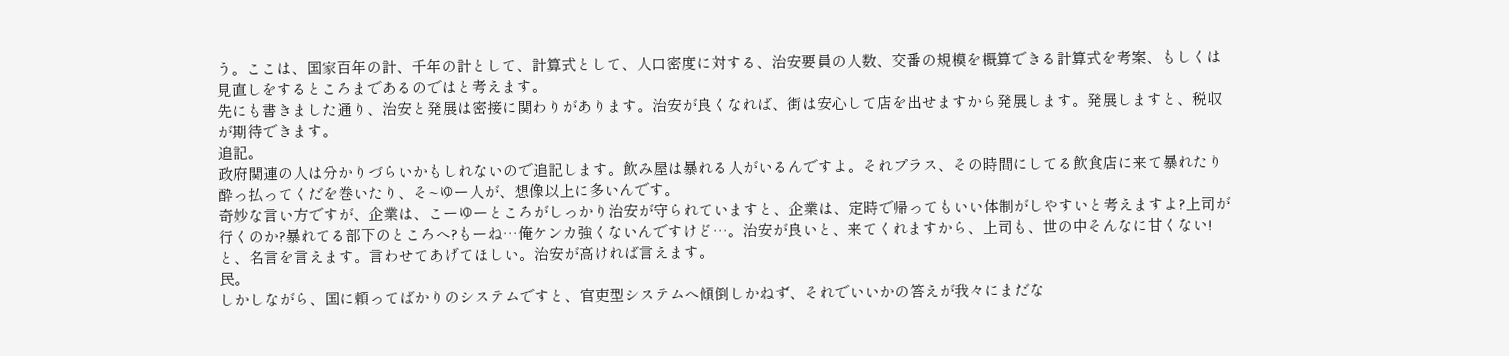う。ここは、国家百年の計、千年の計として、計算式として、人口密度に対する、治安要員の人数、交番の規模を概算できる計算式を考案、もしくは見直しをするところまであるのではと考えます。
先にも書きました通り、治安と発展は密接に関わりがあります。治安が良くなれば、街は安心して店を出せますから発展します。発展しますと、税収が期待できます。
追記。
政府関連の人は分かりづらいかもしれないので追記します。飲み屋は暴れる人がいるんですよ。それプラス、その時間にしてる飲食店に来て暴れたり酔っ払ってくだを巻いたり、そ~ゆー人が、想像以上に多いんです。
奇妙な言い方ですが、企業は、こーゆーところがしっかり治安が守られていますと、企業は、定時で帰ってもいい体制がしやすいと考えますよ?上司が行くのか?暴れてる部下のところへ?もーね…俺ケンカ強くないんですけど…。治安が良いと、来てくれますから、上司も、世の中そんなに甘くない!と、名言を言えます。言わせてあげてほしい。治安が高ければ言えます。
民。
しかしながら、国に頼ってばかりのシステムですと、官吏型システムへ傾倒しかねず、それでいいかの答えが我々にまだな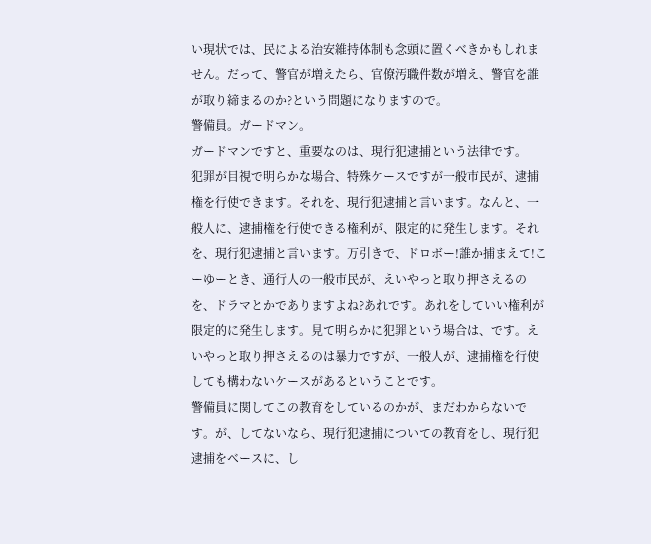い現状では、民による治安維持体制も念頭に置くべきかもしれません。だって、警官が増えたら、官僚汚職件数が増え、警官を誰が取り締まるのか?という問題になりますので。
警備員。ガードマン。
ガードマンですと、重要なのは、現行犯逮捕という法律です。
犯罪が目視で明らかな場合、特殊ケースですが一般市民が、逮捕権を行使できます。それを、現行犯逮捕と言います。なんと、一般人に、逮捕権を行使できる権利が、限定的に発生します。それを、現行犯逮捕と言います。万引きで、ドロボー!誰か捕まえて!こーゆーとき、通行人の一般市民が、えいやっと取り押さえるのを、ドラマとかでありますよね?あれです。あれをしていい権利が限定的に発生します。見て明らかに犯罪という場合は、です。えいやっと取り押さえるのは暴力ですが、一般人が、逮捕権を行使しても構わないケースがあるということです。
警備員に関してこの教育をしているのかが、まだわからないです。が、してないなら、現行犯逮捕についての教育をし、現行犯逮捕をベースに、し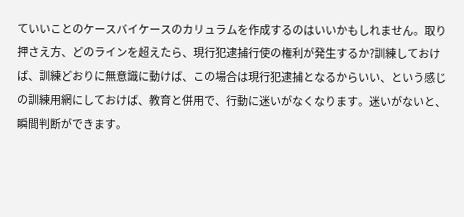ていいことのケースバイケースのカリュラムを作成するのはいいかもしれません。取り押さえ方、どのラインを超えたら、現行犯逮捕行使の権利が発生するか?訓練しておけば、訓練どおりに無意識に動けば、この場合は現行犯逮捕となるからいい、という感じの訓練用網にしておけば、教育と併用で、行動に迷いがなくなります。迷いがないと、瞬間判断ができます。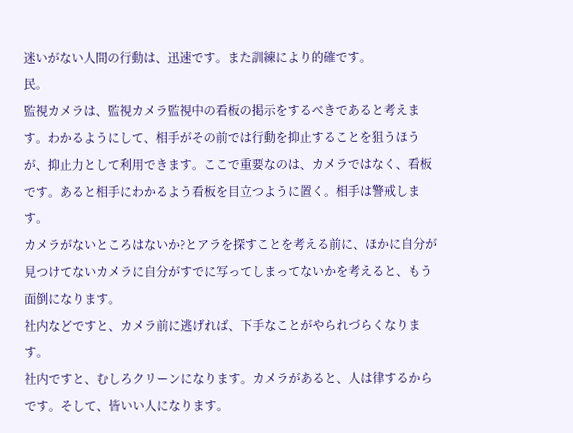迷いがない人間の行動は、迅速です。また訓練により的確です。
民。
監視カメラは、監視カメラ監視中の看板の掲示をするべきであると考えます。わかるようにして、相手がその前では行動を抑止することを狙うほうが、抑止力として利用できます。ここで重要なのは、カメラではなく、看板です。あると相手にわかるよう看板を目立つように置く。相手は警戒します。
カメラがないところはないか?とアラを探すことを考える前に、ほかに自分が見つけてないカメラに自分がすでに写ってしまってないかを考えると、もう面倒になります。
社内などですと、カメラ前に逃げれば、下手なことがやられづらくなります。
社内ですと、むしろクリーンになります。カメラがあると、人は律するからです。そして、皆いい人になります。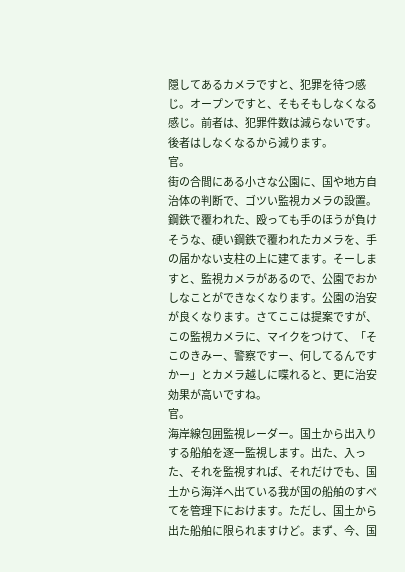隠してあるカメラですと、犯罪を待つ感じ。オープンですと、そもそもしなくなる感じ。前者は、犯罪件数は減らないです。後者はしなくなるから減ります。
官。
街の合間にある小さな公園に、国や地方自治体の判断で、ゴツい監視カメラの設置。鋼鉄で覆われた、殴っても手のほうが負けそうな、硬い鋼鉄で覆われたカメラを、手の届かない支柱の上に建てます。そーしますと、監視カメラがあるので、公園でおかしなことができなくなります。公園の治安が良くなります。さてここは提案ですが、この監視カメラに、マイクをつけて、「そこのきみー、警察ですー、何してるんですかー」とカメラ越しに喋れると、更に治安効果が高いですね。
官。
海岸線包囲監視レーダー。国土から出入りする船舶を逐一監視します。出た、入った、それを監視すれば、それだけでも、国土から海洋へ出ている我が国の船舶のすべてを管理下におけます。ただし、国土から出た船舶に限られますけど。まず、今、国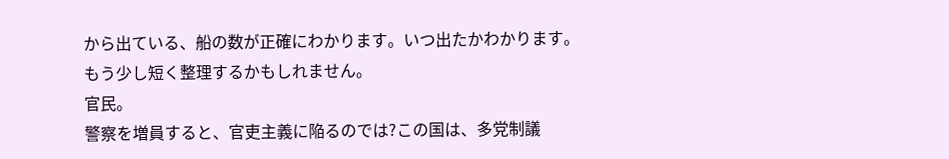から出ている、船の数が正確にわかります。いつ出たかわかります。
もう少し短く整理するかもしれません。
官民。
警察を増員すると、官吏主義に陥るのでは?この国は、多党制議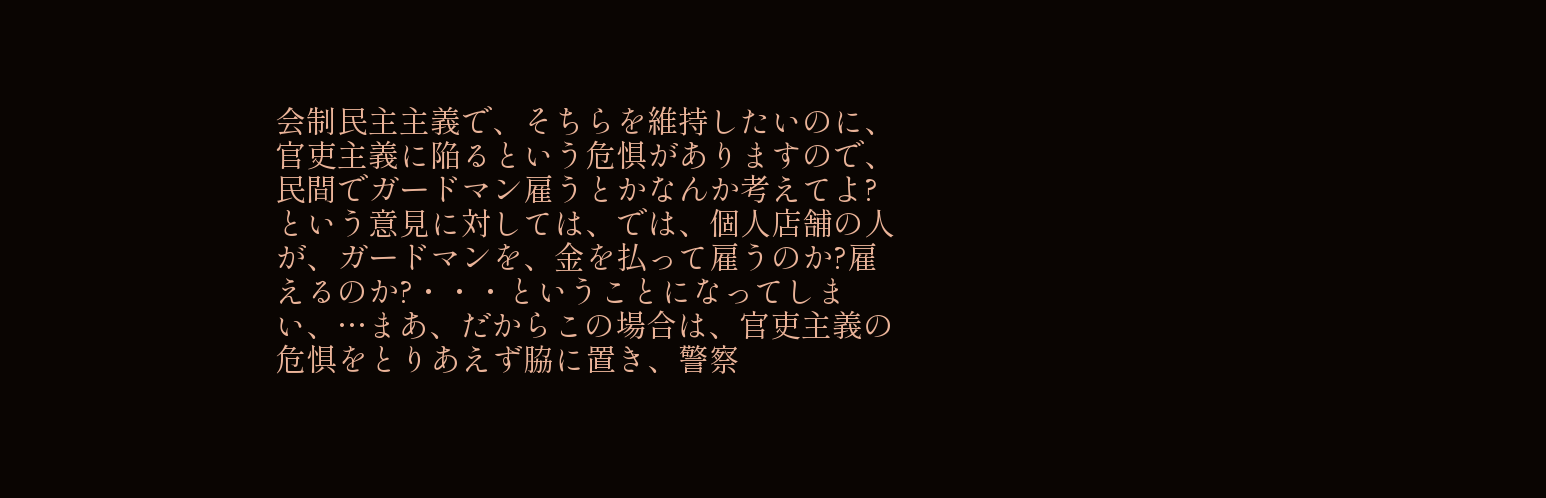会制民主主義で、そちらを維持したいのに、官吏主義に陥るという危惧がありますので、民間でガードマン雇うとかなんか考えてよ?という意見に対しては、では、個人店舗の人が、ガードマンを、金を払って雇うのか?雇えるのか?・・・ということになってしまい、…まあ、だからこの場合は、官吏主義の危惧をとりあえず脇に置き、警察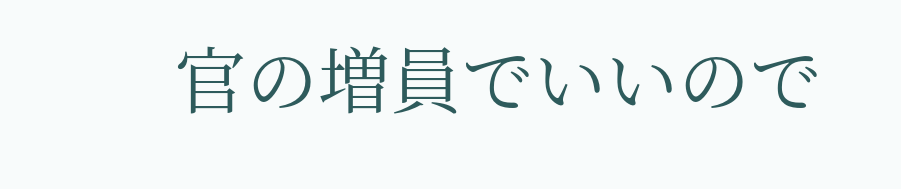官の増員でいいので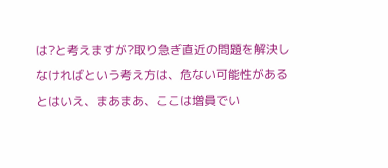は?と考えますが?取り急ぎ直近の問題を解決しなければという考え方は、危ない可能性があるとはいえ、まあまあ、ここは増員でい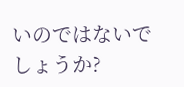いのではないでしょうか?